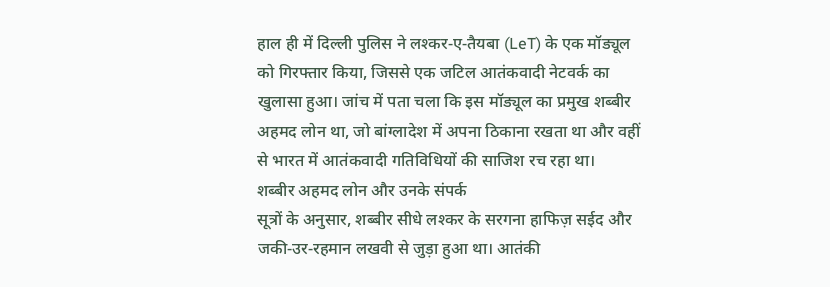हाल ही में दिल्ली पुलिस ने लश्कर‑ए‑तैयबा (LeT) के एक मॉड्यूल को गिरफ्तार किया, जिससे एक जटिल आतंकवादी नेटवर्क का खुलासा हुआ। जांच में पता चला कि इस मॉड्यूल का प्रमुख शब्बीर अहमद लोन था, जो बांग्लादेश में अपना ठिकाना रखता था और वहीं से भारत में आतंकवादी गतिविधियों की साजिश रच रहा था।
शब्बीर अहमद लोन और उनके संपर्क
सूत्रों के अनुसार, शब्बीर सीधे लश्कर के सरगना हाफिज़ सईद और जकी‑उर‑रहमान लखवी से जुड़ा हुआ था। आतंकी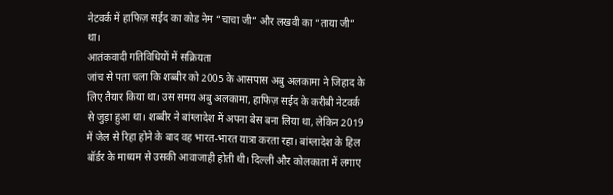नेटवर्क में हाफिज़ सईद का कोड नेम “चाचा जी” और लखवी का “ताया जी” था।
आतंकवादी गतिविधियों में सक्रियता
जांच से पता चला कि शब्बीर को 2005 के आसपास अबु अलकामा ने जिहाद के लिए तैयार किया था। उस समय अबु अलकामा, हाफिज़ सईद के करीबी नेटवर्क से जुड़ा हुआ था। शब्बीर ने बांग्लादेश में अपना बेस बना लिया था, लेकिन 2019 में जेल से रिहा होने के बाद वह भारत-भारत यात्रा करता रहा। बांग्लादेश के हिल बॉर्डर के माध्यम से उसकी आवाजाही होती थी। दिल्ली और कोलकाता में लगाए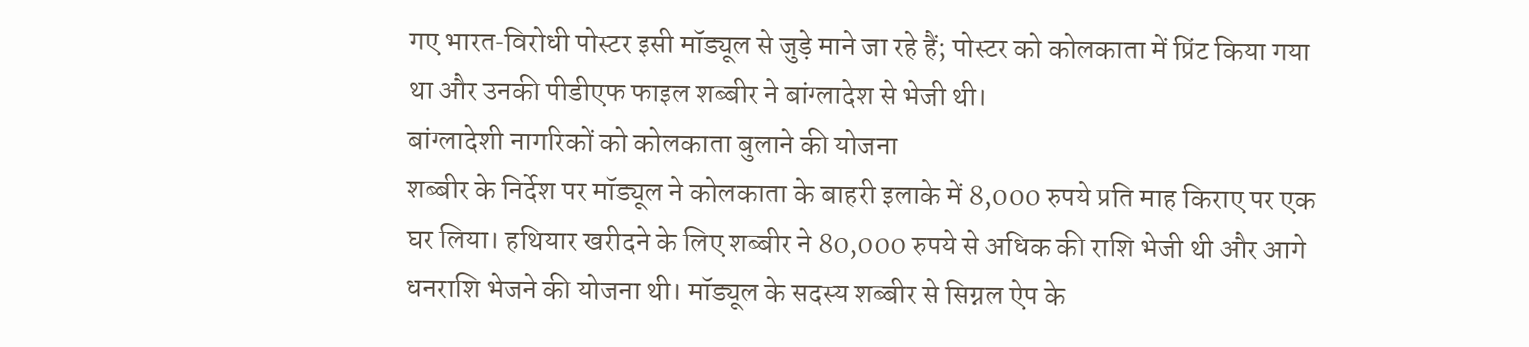गए भारत‑विरोधी पोस्टर इसी मॉड्यूल से जुड़े माने जा रहे हैं; पोस्टर को कोलकाता में प्रिंट किया गया था और उनकी पीडीएफ फाइल शब्बीर ने बांग्लादेश से भेजी थी।
बांग्लादेशी नागरिकों को कोलकाता बुलाने की योजना
शब्बीर के निर्देश पर मॉड्यूल ने कोलकाता के बाहरी इलाके में 8,000 रुपये प्रति माह किराए पर एक घर लिया। हथियार खरीदने के लिए शब्बीर ने 80,000 रुपये से अधिक की राशि भेजी थी और आगे धनराशि भेजने की योजना थी। मॉड्यूल के सदस्य शब्बीर से सिग्नल ऐप के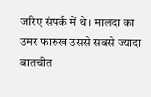जरिए संपर्क में थे। मालदा का उमर फारुख उससे सबसे ज्यादा बातचीत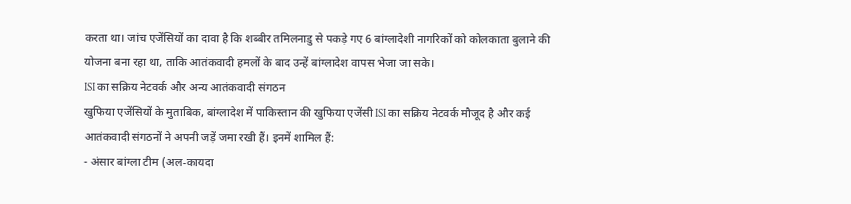करता था। जांच एजेंसियों का दावा है कि शब्बीर तमिलनाडु से पकड़े गए 6 बांग्लादेशी नागरिकों को कोलकाता बुलाने की योजना बना रहा था, ताकि आतंकवादी हमलों के बाद उन्हें बांग्लादेश वापस भेजा जा सके।
ISI का सक्रिय नेटवर्क और अन्य आतंकवादी संगठन
खुफिया एजेंसियों के मुताबिक, बांग्लादेश में पाकिस्तान की खुफिया एजेंसी ISI का सक्रिय नेटवर्क मौजूद है और कई आतंकवादी संगठनों ने अपनी जड़ें जमा रखी हैं। इनमें शामिल हैं:
- अंसार बांग्ला टीम (अल‑कायदा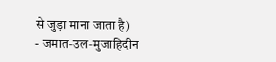से जुड़ा माना जाता है)
- जमात‑उल‑मुजाहिदीन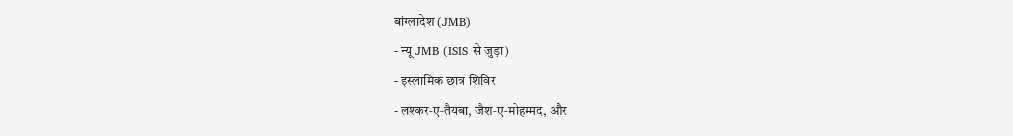बांग्लादेश (JMB)
- न्यू JMB (ISIS से जुड़ा)
- इस्लामिक छात्र शिविर
- लश्कर‑ए‑तैयबा, जैश‑ए‑मोहम्मद, और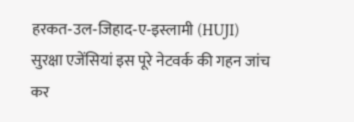हरकत‑उल‑जिहाद‑ए‑इस्लामी (HUJI)
सुरक्षा एजेंसियां इस पूरे नेटवर्क की गहन जांच कर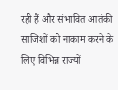रही हैं और संभावित आतंकी साजिशों को नाकाम करने के लिए विभिन्न राज्यों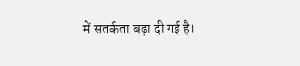में सतर्कता बढ़ा दी गई है।